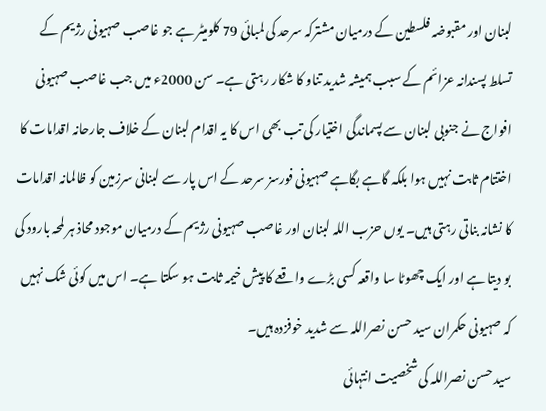لبنان اور مقبوضہ فلسطین کے درمیان مشترکہ سرحد کی لمبائی 79 کلومیٹر ہے جو غاصب صہیونی رژیم کے تسلط پسندانہ عزائم کے سبب ہمیشہ شدید تناو کا شکار رہتی ہے۔ سن 2000ء میں جب غاصب صہیونی افواج نے جنوبی لبنان سے پسماندگی اختیار کی تب بھی اس کا یہ اقدام لبنان کے خلاف جارحانہ اقدامات کا اختتام ثابت نہیں ہوا بلکہ گاہے بگاہے صہیونی فورسز سرحد کے اس پار سے لبنانی سرزمین کو ظالمانہ اقدامات کا نشانہ بناتی رہتی ہیں۔ یوں حزب اللہ لبنان اور غاصب صہیونی رژیم کے درمیان موجود محاذ ہر لمحہ بارود کی بو دیتا ہے اور ایک چھوٹا سا واقعہ کسی بڑے واقعے کا پیش خیمہ ثابت ہو سکتا ہے۔ اس میں کوئی شک نہیں کہ صہیونی حکمران سید حسن نصراللہ سے شدید خوفزدہ ہیں۔
سید حسن نصراللہ کی شخصیت انتہائی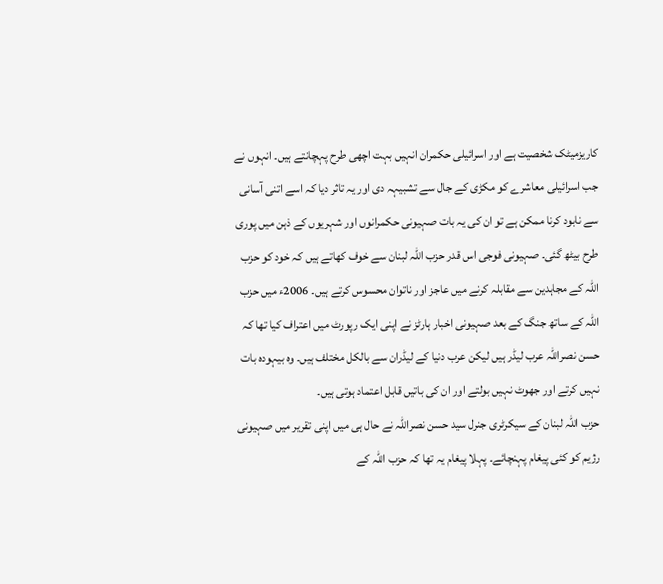کاریزمیٹک شخصیت ہے اور اسرائیلی حکمران انہیں بہت اچھی طرح پہچانتے ہیں۔ انہوں نے جب اسرائیلی معاشرے کو مکڑی کے جال سے تشبیہہ دی اور یہ تاثر دیا کہ اسے اتنی آسانی سے نابود کرنا ممکن ہے تو ان کی یہ بات صہیونی حکمرانوں اور شہریوں کے ذہن میں پوری طرح بیٹھ گئی۔ صہیونی فوجی اس قدر حزب اللہ لبنان سے خوف کھاتے ہیں کہ خود کو حزب اللہ کے مجاہدین سے مقابلہ کرنے میں عاجز اور ناتوان محسوس کرتے ہیں۔ 2006ء میں حزب اللہ کے ساتھ جنگ کے بعد صہیونی اخبار ہارٹز نے اپنی ایک رپورٹ میں اعتراف کیا تھا کہ حسن نصراللہ عرب لیڈر ہیں لیکن عرب دنیا کے لیڈران سے بالکل مختلف ہیں۔ وہ بیہودہ بات نہیں کرتے اور جھوٹ نہیں بولتے اور ان کی باتیں قابل اعتماد ہوتی ہیں۔
حزب اللہ لبنان کے سیکرٹری جنرل سید حسن نصراللہ نے حال ہی میں اپنی تقریر میں صہیونی رژیم کو کئی پیغام پہنچائے۔ پہلا پیغام یہ تھا کہ حزب اللہ کے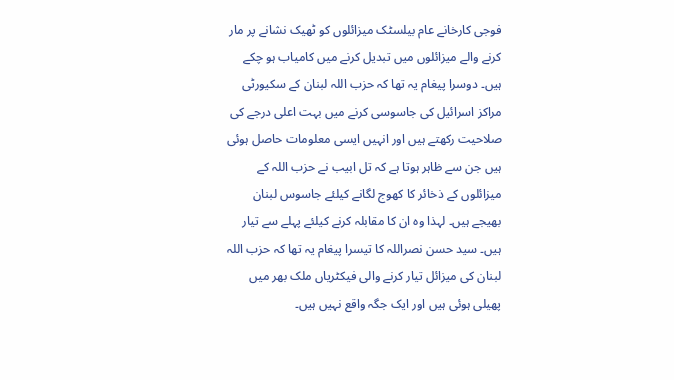فوجی کارخانے عام بیلسٹک میزائلوں کو ٹھیک نشانے پر مار کرنے والے میزائلوں میں تبدیل کرنے میں کامیاب ہو چکے ہیں۔ دوسرا پیغام یہ تھا کہ حزب اللہ لبنان کے سکیورٹی مراکز اسرائیل کی جاسوسی کرنے میں بہت اعلی درجے کی صلاحیت رکھتے ہیں اور انہیں ایسی معلومات حاصل ہوئی ہیں جن سے ظاہر ہوتا ہے کہ تل ابیب نے حزب اللہ کے میزائلوں کے ذخائر کا کھوج لگانے کیلئے جاسوس لبنان بھیجے ہیں۔ لہذا وہ ان کا مقابلہ کرنے کیلئے پہلے سے تیار ہیں۔ سید حسن نصراللہ کا تیسرا پیغام یہ تھا کہ حزب اللہ لبنان کی میزائل تیار کرنے والی فیکٹریاں ملک بھر میں پھیلی ہوئی ہیں اور ایک جگہ واقع نہیں ہیں۔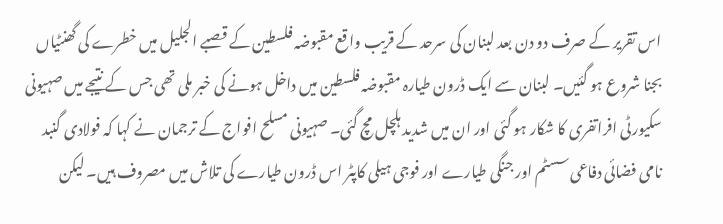اس تقریر کے صرف دو دن بعد لبنان کی سرحد کے قریب واقع مقبوضہ فلسطین کے قصبے الجلیل میں خطرے کی گھنٹیاں بجنا شروع ہو گئیں۔ لبنان سے ایک ڈرون طیارہ مقبوضہ فلسطین میں داخل ہونے کی خبر ملی تھی جس کے نتیجے میں صہیونی سکیورٹی افراتفری کا شکار ہو گئی اور ان میں شدید ہلچل مچ گئی۔ صہیونی مسلح افواج کے ترجمان نے کہا کہ فولادی گنبد نامی فضائی دفاعی سسٹم اور جنگی طیارے اور فوجی ہیلی کاپٹر اس ڈرون طیارے کی تلاش میں مصروف ہیں۔ لیکن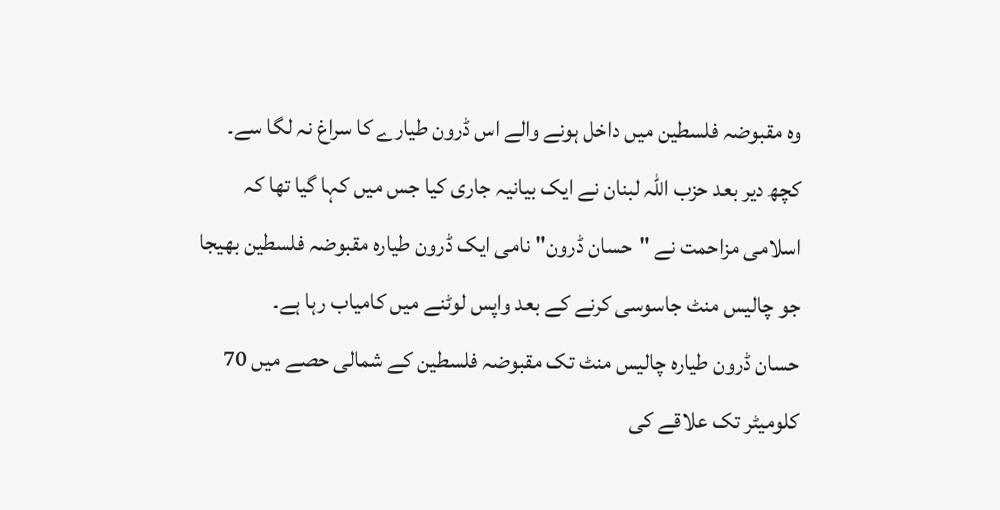وہ مقبوضہ فلسطین میں داخل ہونے والے اس ڈرون طیارے کا سراغ نہ لگا سے۔ کچھ دیر بعد حزب اللہ لبنان نے ایک بیانیہ جاری کیا جس میں کہا گیا تھا کہ اسلامی مزاحمت نے "حسان ڈرون" نامی ایک ڈرون طیارہ مقبوضہ فلسطین بھیجا جو چالیس منٹ جاسوسی کرنے کے بعد واپس لوٹنے میں کامیاب رہا ہے۔
حسان ڈرون طیارہ چالیس منٹ تک مقبوضہ فلسطین کے شمالی حصے میں 70 کلومیٹر تک علاقے کی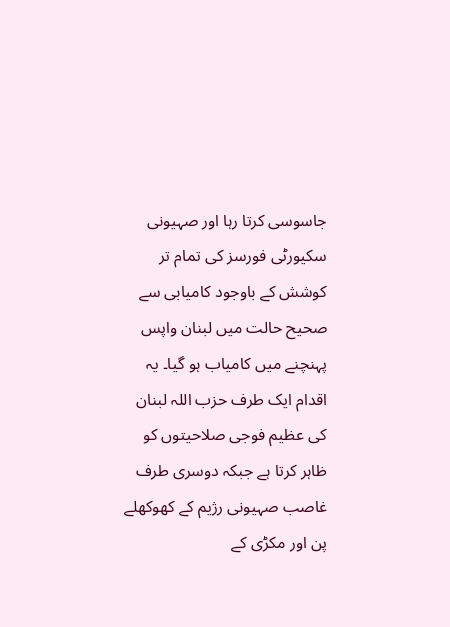جاسوسی کرتا رہا اور صہیونی سکیورٹی فورسز کی تمام تر کوشش کے باوجود کامیابی سے صحیح حالت میں لبنان واپس پہنچنے میں کامیاب ہو گیا۔ یہ اقدام ایک طرف حزب اللہ لبنان کی عظیم فوجی صلاحیتوں کو ظاہر کرتا ہے جبکہ دوسری طرف غاصب صہیونی رژیم کے کھوکھلے پن اور مکڑی کے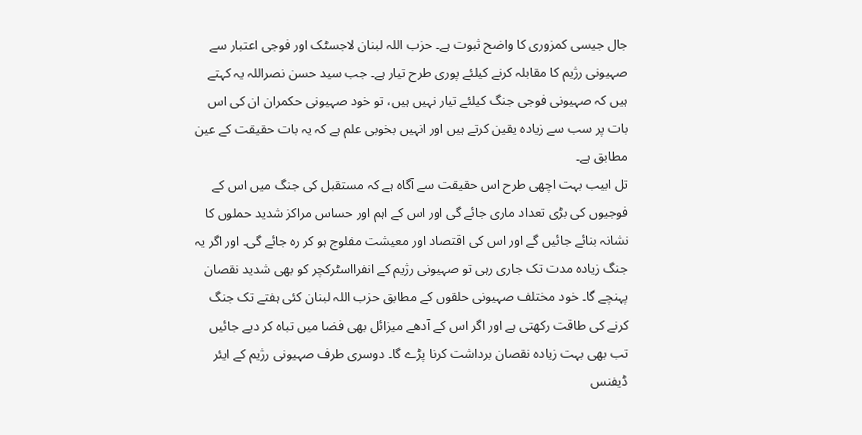جال جیسی کمزوری کا واضح ثبوت ہے۔ حزب اللہ لبنان لاجسٹک اور فوجی اعتبار سے صہیونی رژیم کا مقابلہ کرنے کیلئے پوری طرح تیار ہے۔ جب سید حسن نصراللہ یہ کہتے ہیں کہ صہیونی فوجی جنگ کیلئے تیار نہیں ہیں، تو خود صہیونی حکمران ان کی اس بات پر سب سے زیادہ یقین کرتے ہیں اور انہیں بخوبی علم ہے کہ یہ بات حقیقت کے عین مطابق ہے۔
تل ابیب بہت اچھی طرح اس حقیقت سے آگاہ ہے کہ مستقبل کی جنگ میں اس کے فوجیوں کی بڑی تعداد ماری جائے گی اور اس کے اہم اور حساس مراکز شدید حملوں کا نشانہ بنائے جائیں گے اور اس کی اقتصاد اور معیشت مفلوج ہو کر رہ جائے گی۔ اور اگر یہ جنگ زیادہ مدت تک جاری رہی تو صہیونی رژیم کے انفرااسٹرکچر کو بھی شدید نقصان پہنچے گا۔ خود مختلف صہیونی حلقوں کے مطابق حزب اللہ لبنان کئی ہفتے تک جنگ کرنے کی طاقت رکھتی ہے اور اگر اس کے آدھے میزائل بھی فضا میں تباہ کر دیے جائیں تب بھی بہت زیادہ نقصان برداشت کرنا پڑے گا۔ دوسری طرف صہیونی رژیم کے ایئر ڈیفنس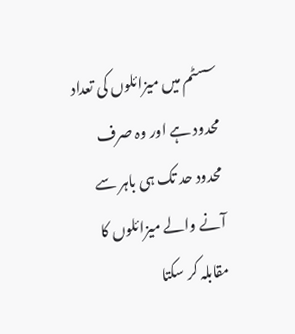سسٹم میں میزائلوں کی تعداد محدود ہے اور وہ صرف محدود حد تک ہی باہر سے آنے والے میزائلوں کا مقابلہ کر سکتا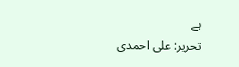ہے
تحریر: علی احمدی